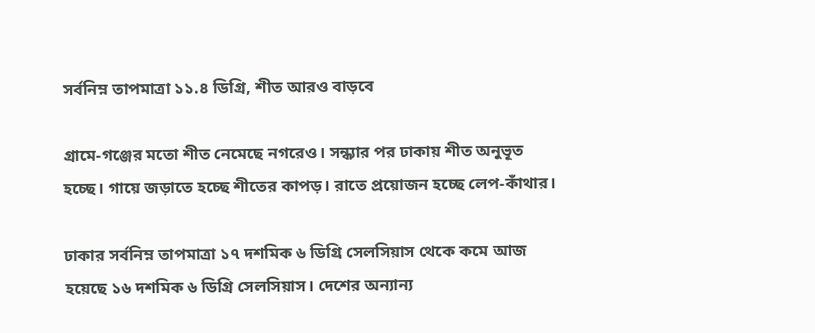সর্বনিম্ন তাপমাত্রা ১১.৪ ডিগ্রি, শীত আরও বাড়বে

গ্রামে-গঞ্জের মতো শীত নেমেছে নগরেও। সন্ধ্যার পর ঢাকায় শীত অনুভূত হচ্ছে। গায়ে জড়াতে হচ্ছে শীতের কাপড়। রাতে প্রয়োজন হচ্ছে লেপ-কাঁথার।

ঢাকার সর্বনিম্ন তাপমাত্রা ১৭ দশমিক ৬ ডিগ্রি সেলসিয়াস থেকে কমে আজ হয়েছে ১৬ দশমিক ৬ ডিগ্রি সেলসিয়াস। দেশের অন্যান্য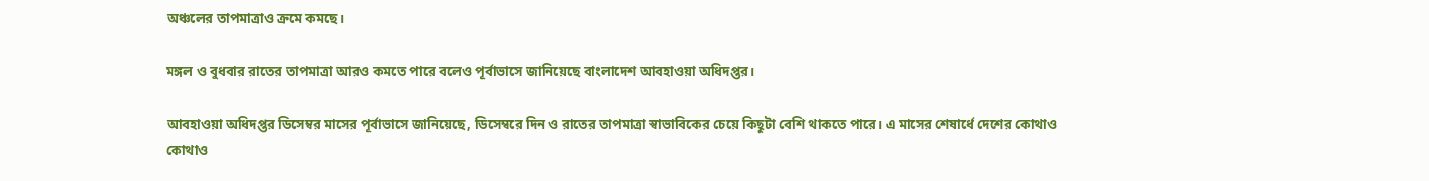অঞ্চলের তাপমাত্রাও ক্রমে কমছে।

মঙ্গল ও বুধবার রাতের তাপমাত্রা আরও কমতে পারে বলেও পূর্বাভাসে জানিয়েছে বাংলাদেশ আবহাওয়া অধিদপ্তর।

আবহাওয়া অধিদপ্তর ডিসেম্বর মাসের পূর্বাভাসে জানিয়েছে, ডিসেম্বরে দিন ও রাতের তাপমাত্রা স্বাভাবিকের চেয়ে কিছুটা বেশি থাকতে পারে। এ মাসের শেষার্ধে দেশের কোথাও কোথাও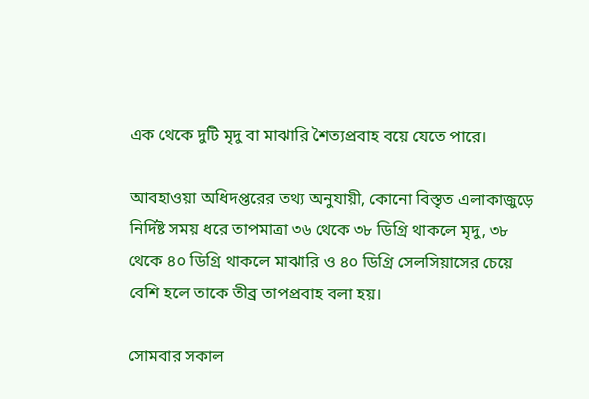এক থেকে দুটি মৃদু বা মাঝারি শৈত্যপ্রবাহ বয়ে যেতে পারে।

আবহাওয়া অধিদপ্তরের তথ্য অনুযায়ী, কোনো বিস্তৃত এলাকাজুড়ে নির্দিষ্ট সময় ধরে তাপমাত্রা ৩৬ থেকে ৩৮ ডিগ্রি থাকলে মৃদু, ৩৮ থেকে ৪০ ডিগ্রি থাকলে মাঝারি ও ৪০ ডিগ্রি সেলসিয়াসের চেয়ে বেশি হলে তাকে তীব্র তাপপ্রবাহ বলা হয়।

সোমবার সকাল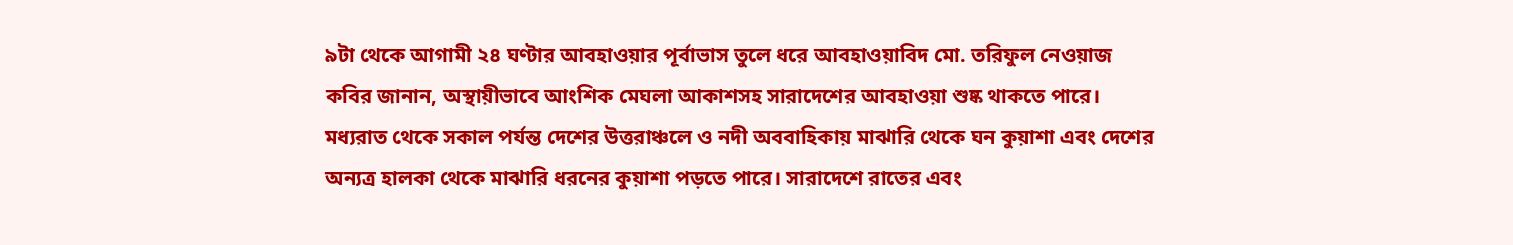৯টা থেকে আগামী ২৪ ঘণ্টার আবহাওয়ার পূর্বাভাস তুলে ধরে আবহাওয়াবিদ মো. তরিফুল নেওয়াজ কবির জানান, অস্থায়ীভাবে আংশিক মেঘলা আকাশসহ সারাদেশের আবহাওয়া শুষ্ক থাকতে পারে। মধ্যরাত থেকে সকাল পর্যন্ত দেশের উত্তরাঞ্চলে ও নদী অববাহিকায় মাঝারি থেকে ঘন কুয়াশা এবং দেশের অন্যত্র হালকা থেকে মাঝারি ধরনের কুয়াশা পড়তে পারে। সারাদেশে রাতের এবং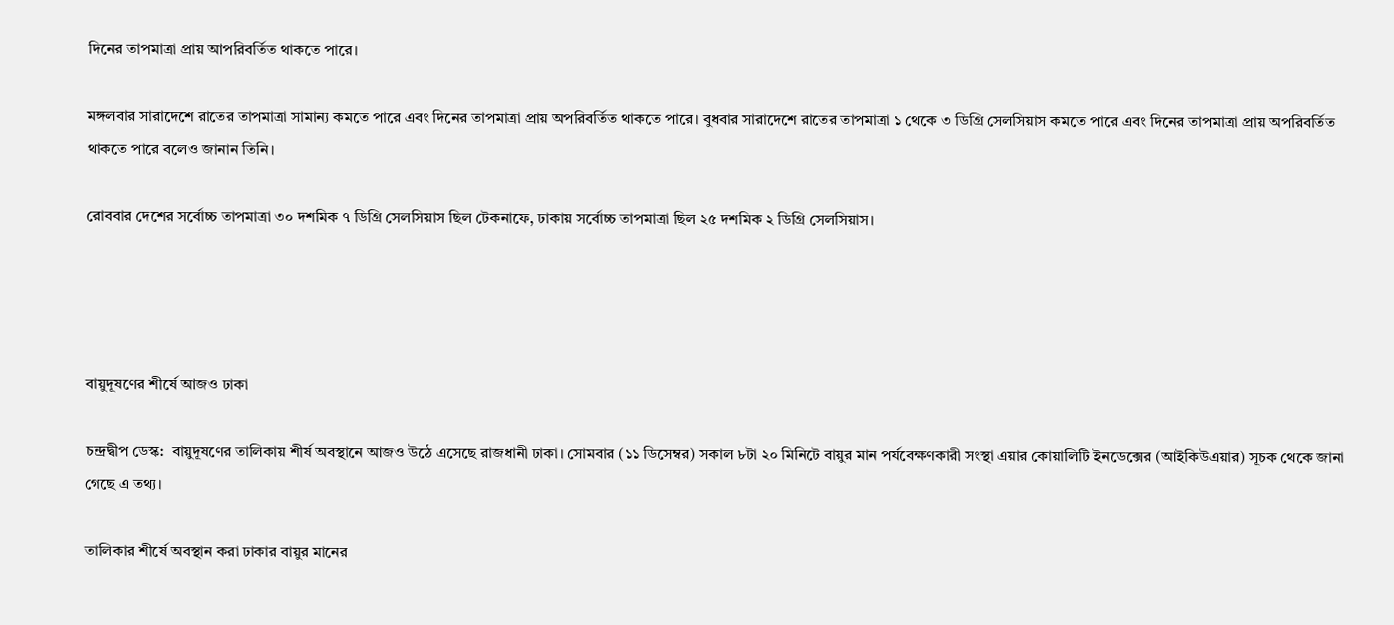দিনের তাপমাত্রা প্রায় আপরিবর্তিত থাকতে পারে।

মঙ্গলবার সারাদেশে রাতের তাপমাত্রা সামান্য কমতে পারে এবং দিনের তাপমাত্রা প্রায় অপরিবর্তিত থাকতে পারে। বুধবার সারাদেশে রাতের তাপমাত্রা ১ থেকে ৩ ডিগ্রি সেলসিয়াস কমতে পারে এবং দিনের তাপমাত্রা প্রায় অপরিবর্তিত থাকতে পারে বলেও জানান তিনি।

রোববার দেশের সর্বোচ্চ তাপমাত্রা ৩০ দশমিক ৭ ডিগ্রি সেলসিয়াস ছিল টেকনাফে, ঢাকায় সর্বোচ্চ তাপমাত্রা ছিল ২৫ দশমিক ২ ডিগ্রি সেলসিয়াস।




বায়ুদূষণের শীর্ষে আজও ঢাকা

চন্দ্রদ্বীপ ডেস্ক:  বায়ুদূষণের তালিকায় শীর্ষ অবস্থানে আজও উঠে এসেছে রাজধানী ঢাকা। সোমবার (১১ ডিসেম্বর) সকাল ৮টা ২০ মিনিটে বায়ুর মান পর্যবেক্ষণকারী সংস্থা এয়ার কোয়ালিটি ইনডেক্সের (আইকিউএয়ার) সূচক থেকে জানা গেছে এ তথ্য।

তালিকার শীর্ষে অবস্থান করা ঢাকার বায়ুর মানের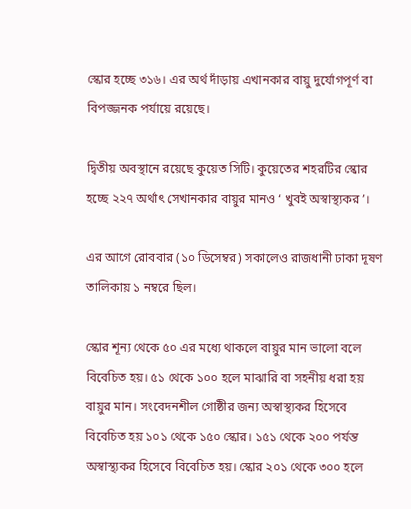স্কোর হচ্ছে ৩১৬। এর অর্থ দাঁড়ায় এখানকার বায়ু দুর্যোগপূর্ণ বা বিপজ্জনক পর্যায়ে রয়েছে।

দ্বিতীয় অবস্থানে রয়েছে কুয়েত সিটি। কুয়েতের শহরটির স্কোর হচ্ছে ২২৭ অর্থাৎ সেখানকার বায়ুর মানও ‘ খুবই অস্বাস্থ্যকর’।

এর আগে রোববার (১০ ডিসেম্বর) সকালেও রাজধানী ঢাকা দূষণ তালিকায় ১ নম্বরে ছিল।

স্কোর শূন্য থেকে ৫০ এর মধ্যে থাকলে বায়ুর মান ভালো বলে বিবেচিত হয়। ৫১ থেকে ১০০ হলে মাঝারি বা সহনীয় ধরা হয় বায়ুর মান। সংবেদনশীল গোষ্ঠীর জন্য অস্বাস্থ্যকর হিসেবে বিবেচিত হয় ১০১ থেকে ১৫০ স্কোর। ১৫১ থেকে ২০০ পর্যন্ত অস্বাস্থ্যকর হিসেবে বিবেচিত হয়। স্কোর ২০১ থেকে ৩০০ হলে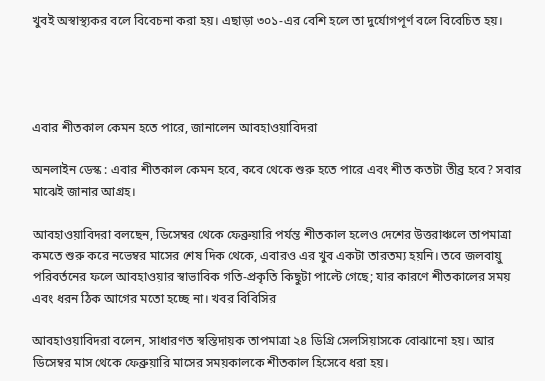খুবই অস্বাস্থ্যকর বলে বিবেচনা করা হয়। এছাড়া ৩০১-এর বেশি হলে তা দুর্যোগপূর্ণ বলে বিবেচিত হয়।




এবার শীতকাল কেমন হতে পারে, জানালেন আবহাওয়াবিদরা

অনলাইন ডেস্ক : এবার শীতকাল কেমন হবে, কবে থেকে শুরু হতে পারে এবং শীত কতটা তীব্র হবে? সবার মাঝেই জানার আগ্রহ।

আবহাওয়াবিদরা বলছেন, ডিসেম্বর থেকে ফেব্রুয়ারি পর্যন্ত শীতকাল হলেও দেশের উত্তরাঞ্চলে তাপমাত্রা কমতে শুরু করে নভেম্বর মাসের শেষ দিক থেকে, এবারও এর খুব একটা তারতম্য হয়নি। তবে জলবায়ু পরিবর্তনের ফলে আবহাওয়ার স্বাভাবিক গতি-প্রকৃতি কিছুটা পাল্টে গেছে; যার কারণে শীতকালের সময় এবং ধরন ঠিক আগের মতো হচ্ছে না। খবর বিবিসির

আবহাওয়াবিদরা বলেন, সাধারণত স্বস্তিদায়ক তাপমাত্রা ২৪ ডিগ্রি সেলসিয়াসকে বোঝানো হয়। আর ডিসেম্বর মাস থেকে ফেব্রুয়ারি মাসের সময়কালকে শীতকাল হিসেবে ধরা হয়।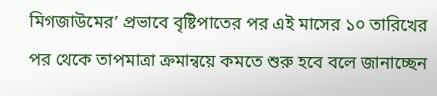মিগজাউমের’ প্রভাবে বৃষ্টিপাতের পর এই মাসের ১০ তারিখের পর থেকে তাপমাত্রা ক্রমান্বয়ে কমতে শুরু হবে বলে জানাচ্ছেন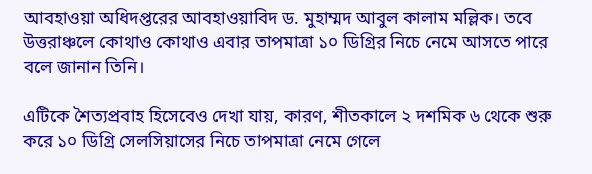আবহাওয়া অধিদপ্তরের আবহাওয়াবিদ ড. মুহাম্মদ আবুল কালাম মল্লিক। তবে উত্তরাঞ্চলে কোথাও কোথাও এবার তাপমাত্রা ১০ ডিগ্রির নিচে নেমে আসতে পারে বলে জানান তিনি।

এটিকে শৈত্যপ্রবাহ হিসেবেও দেখা যায়, কারণ, শীতকালে ২ দশমিক ৬ থেকে শুরু করে ১০ ডিগ্রি সেলসিয়াসের নিচে তাপমাত্রা নেমে গেলে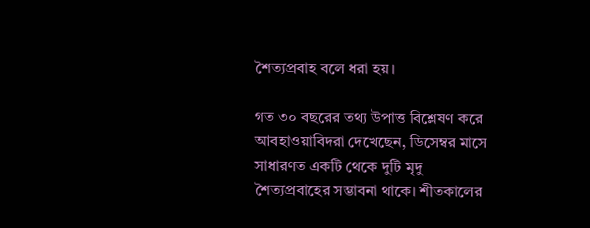শৈত্যপ্রবাহ বলে ধরা হয়।

গত ৩০ বছরের তথ্য উপাত্ত বিশ্লেষণ করে আবহাওয়াবিদরা দেখেছেন, ডিসেম্বর মাসে সাধারণত একটি থেকে দুটি মৃদু শৈত্যপ্রবাহের সম্ভাবনা থাকে। শীতকালের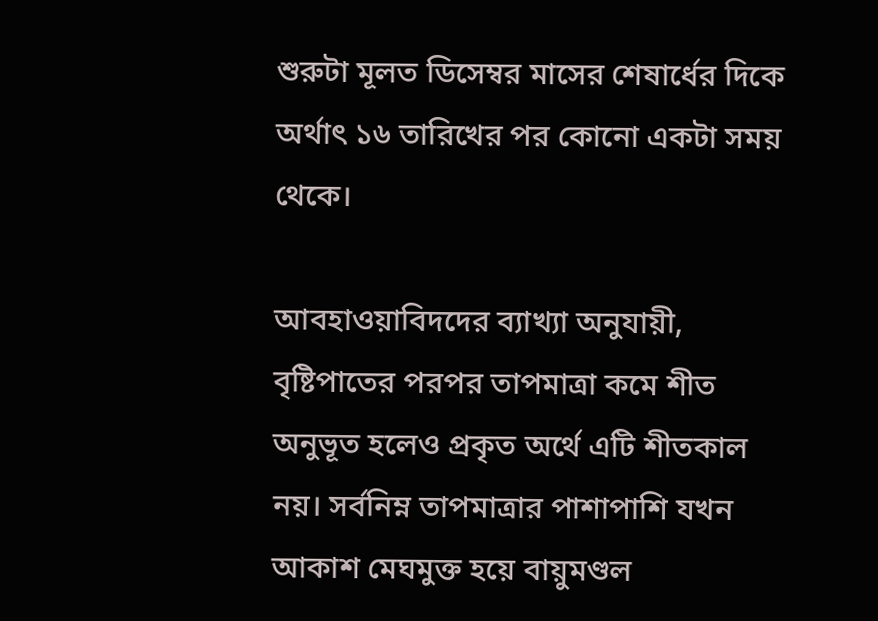শুরুটা মূলত ডিসেম্বর মাসের শেষার্ধের দিকে অর্থাৎ ১৬ তারিখের পর কোনো একটা সময় থেকে।

আবহাওয়াবিদদের ব্যাখ্যা অনুযায়ী, বৃষ্টিপাতের পরপর তাপমাত্রা কমে শীত অনুভূত হলেও প্রকৃত অর্থে এটি শীতকাল নয়। সর্বনিম্ন তাপমাত্রার পাশাপাশি যখন আকাশ মেঘমুক্ত হয়ে বায়ুমণ্ডল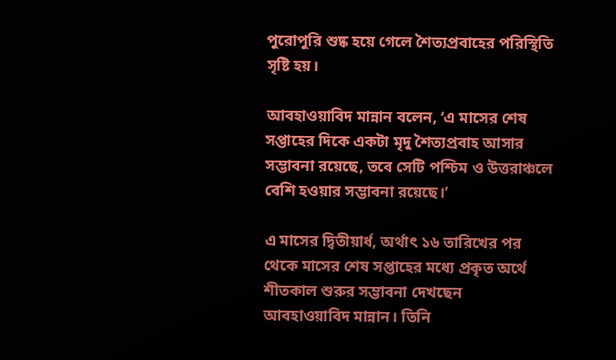পুরোপুরি শুষ্ক হয়ে গেলে শৈত্যপ্রবাহের পরিস্থিতি সৃষ্টি হয়।

আবহাওয়াবিদ মান্নান বলেন, ‘এ মাসের শেষ সপ্তাহের দিকে একটা মৃদু শৈত্যপ্রবাহ আসার সম্ভাবনা রয়েছে, তবে সেটি পশ্চিম ও উত্তরাঞ্চলে বেশি হওয়ার সম্ভাবনা রয়েছে।’

এ মাসের দ্বিতীয়ার্ধ, অর্থাৎ ১৬ তারিখের পর থেকে মাসের শেষ সপ্তাহের মধ্যে প্রকৃত অর্থে শীতকাল শুরুর সম্ভাবনা দেখছেন আবহাওয়াবিদ মান্নান। তিনি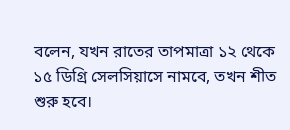বলেন, যখন রাতের তাপমাত্রা ১২ থেকে ১৫ ডিগ্রি সেলসিয়াসে নামবে, তখন শীত শুরু হবে।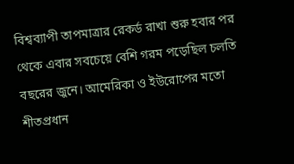বিশ্বব্যাপী তাপমাত্রার রেকর্ড রাখা শুরু হবার পর থেকে এবার সবচেয়ে বেশি গরম পড়েছিল চলতি বছরের জুনে। আমেরিকা ও ইউরোপের মতো শীতপ্রধান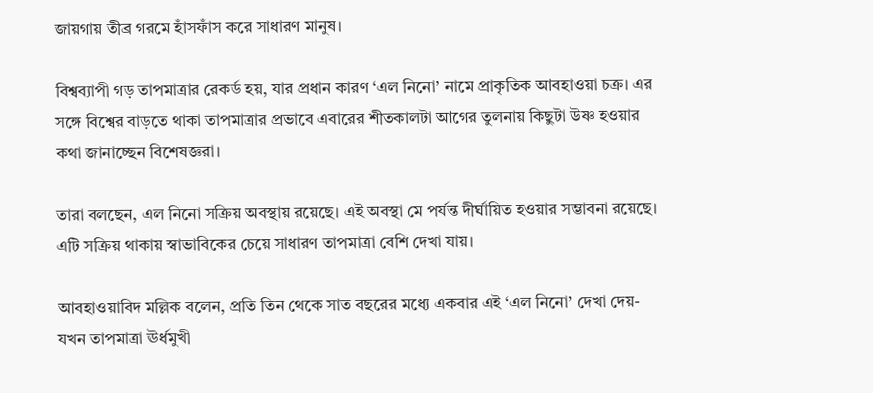জায়গায় তীব্র গরমে হাঁসফাঁস করে সাধারণ মানুষ।

বিশ্বব্যাপী গড় তাপমাত্রার রেকর্ড হয়, যার প্রধান কারণ ‘এল নিনো’ নামে প্রাকৃতিক আবহাওয়া চক্র। এর সঙ্গে বিশ্বের বাড়তে থাকা তাপমাত্রার প্রভাবে এবারের শীতকালটা আগের তুলনায় কিছুটা উষ্ণ হওয়ার কথা জানাচ্ছেন বিশেষজ্ঞরা।

তারা বলছেন, এল নিনো সক্রিয় অবস্থায় রয়েছে। এই অবস্থা মে পর্যন্ত দীর্ঘায়িত হওয়ার সম্ভাবনা রয়েছে। এটি সক্রিয় থাকায় স্বাভাবিকের চেয়ে সাধারণ তাপমাত্রা বেশি দেখা যায়।

আবহাওয়াবিদ মল্লিক বলেন, প্রতি তিন থেকে সাত বছরের মধ্যে একবার এই ‘এল নিনো’ দেখা দেয়- যখন তাপমাত্রা ঊর্ধমুখী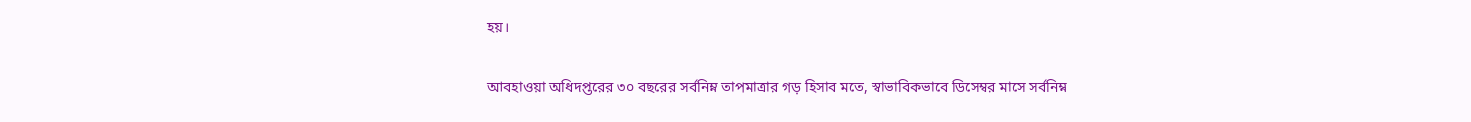হয়।

আবহাওয়া অধিদপ্তরের ৩০ বছরের সর্বনিম্ন তাপমাত্রার গড় হিসাব মতে, স্বাভাবিকভাবে ডিসেম্বর মাসে সর্বনিম্ন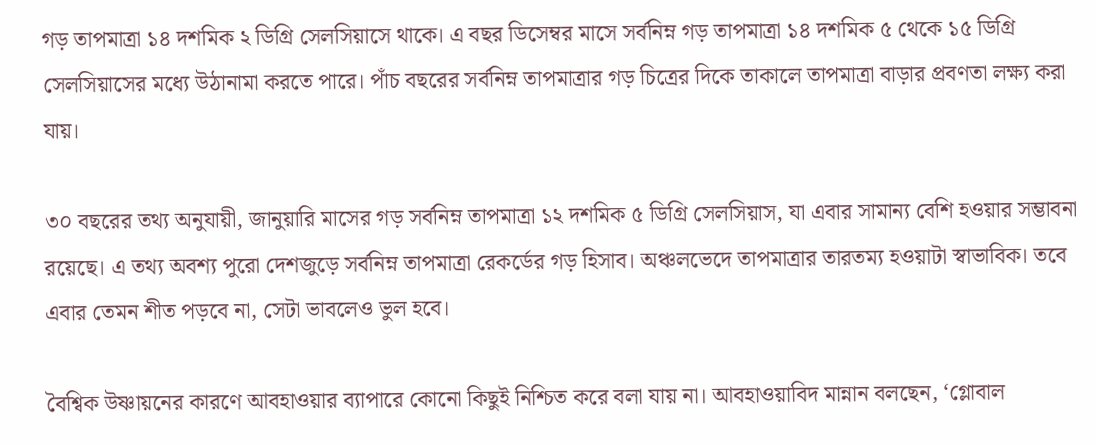গড় তাপমাত্রা ১৪ দশমিক ২ ডিগ্রি সেলসিয়াসে থাকে। এ বছর ডিসেম্বর মাসে সর্বনিম্ন গড় তাপমাত্রা ১৪ দশমিক ৫ থেকে ১৫ ডিগ্রি সেলসিয়াসের মধ্যে উঠানামা করতে পারে। পাঁচ বছরের সর্বনিম্ন তাপমাত্রার গড় চিত্রের দিকে তাকালে তাপমাত্রা বাড়ার প্রবণতা লক্ষ্য করা যায়।

৩০ বছরের তথ্য অনুযায়ী, জানুয়ারি মাসের গড় সর্বনিম্ন তাপমাত্রা ১২ দশমিক ৫ ডিগ্রি সেলসিয়াস, যা এবার সামান্য বেশি হওয়ার সম্ভাবনা রয়েছে। এ তথ্য অবশ্য পুরো দেশজুড়ে সর্বনিম্ন তাপমাত্রা রেকর্ডের গড় হিসাব। অঞ্চলভেদে তাপমাত্রার তারতম্য হওয়াটা স্বাভাবিক। তবে এবার তেমন শীত পড়বে না, সেটা ভাবলেও ভুল হবে।

বৈশ্বিক উষ্ণায়নের কারণে আবহাওয়ার ব্যাপারে কোনো কিছুই নিশ্চিত করে বলা যায় না। আবহাওয়াবিদ মান্নান বলছেন, ‘গ্লোবাল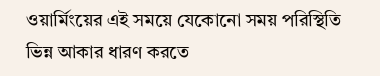ওয়ার্মিংয়ের এই সময়ে যেকোনো সময় পরিস্থিতি ভিন্ন আকার ধারণ করতে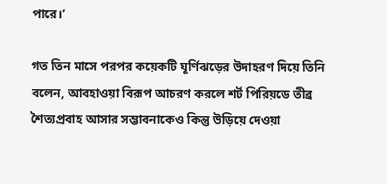পারে।’

গত তিন মাসে পরপর কয়েকটি ঘূর্ণিঝড়ের উদাহরণ দিয়ে তিনি বলেন, আবহাওয়া বিরূপ আচরণ করলে শর্ট পিরিয়ডে তীব্র শৈত্যপ্রবাহ আসার সম্ভাবনাকেও কিন্তু উড়িয়ে দেওয়া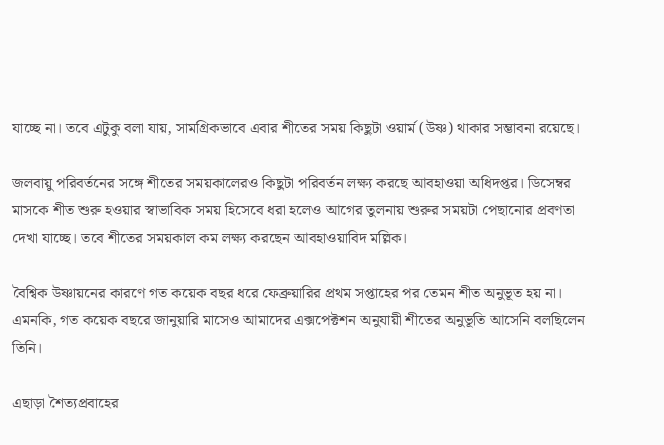যাচ্ছে না। তবে এটুকু বলা যায়, সামগ্রিকভাবে এবার শীতের সময় কিছুটা ওয়ার্ম (উষ্ণ) থাকার সম্ভাবনা রয়েছে।

জলবায়ু পরিবর্তনের সঙ্গে শীতের সময়কালেরও কিছুটা পরিবর্তন লক্ষ্য করছে আবহাওয়া অধিদপ্তর। ডিসেম্বর মাসকে শীত শুরু হওয়ার স্বাভাবিক সময় হিসেবে ধরা হলেও আগের তুলনায় শুরুর সময়টা পেছানোর প্রবণতা দেখা যাচ্ছে। তবে শীতের সময়কাল কম লক্ষ্য করছেন আবহাওয়াবিদ মল্লিক।

বৈশ্বিক উষ্ণায়নের কারণে গত কয়েক বছর ধরে ফেব্রুয়ারির প্রথম সপ্তাহের পর তেমন শীত অনুভূত হয় না। এমনকি, গত কয়েক বছরে জানুয়ারি মাসেও আমাদের এক্সপেক্টশন অনুযায়ী শীতের অনুভূতি আসেনি বলছিলেন তিনি।

এছাড়া শৈত্যপ্রবাহের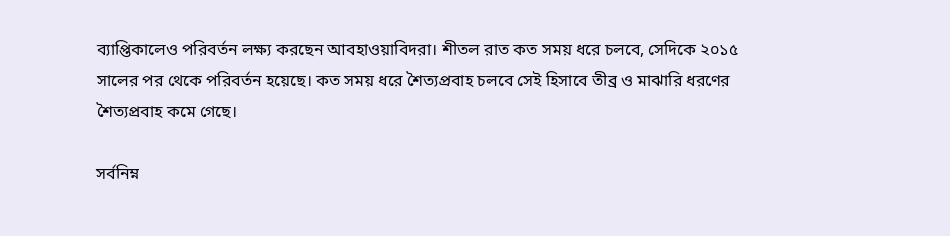ব্যাপ্তিকালেও পরিবর্তন লক্ষ্য করছেন আবহাওয়াবিদরা। শীতল রাত কত সময় ধরে চলবে, সেদিকে ২০১৫ সালের পর থেকে পরিবর্তন হয়েছে। কত সময় ধরে শৈত্যপ্রবাহ চলবে সেই হিসাবে তীব্র ও মাঝারি ধরণের শৈত্যপ্রবাহ কমে গেছে।

সর্বনিম্ন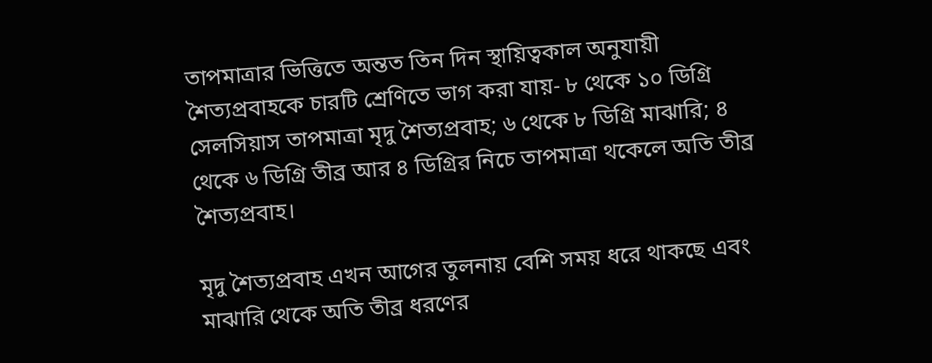তাপমাত্রার ভিত্তিতে অন্তত তিন দিন স্থায়িত্বকাল অনুযায়ী শৈত্যপ্রবাহকে চারটি শ্রেণিতে ভাগ করা যায়- ৮ থেকে ১০ ডিগ্রি সেলসিয়াস তাপমাত্রা মৃদু শৈত্যপ্রবাহ; ৬ থেকে ৮ ডিগ্রি মাঝারি; ৪ থেকে ৬ ডিগ্রি তীব্র আর ৪ ডিগ্রির নিচে তাপমাত্রা থকেলে অতি তীব্র শৈত্যপ্রবাহ।

মৃদু শৈত্যপ্রবাহ এখন আগের তুলনায় বেশি সময় ধরে থাকছে এবং মাঝারি থেকে অতি তীব্র ধরণের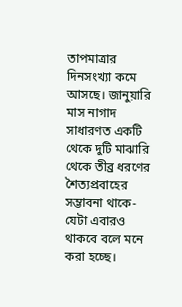তাপমাত্রার দিনসংখ্যা কমে আসছে। জানুয়ারি মাস নাগাদ সাধারণত একটি থেকে দুটি মাঝারি থেকে তীব্র ধরণের শৈত্যপ্রবাহের সম্ভাবনা থাকে- যেটা এবারও থাকবে বলে মনে করা হচ্ছে।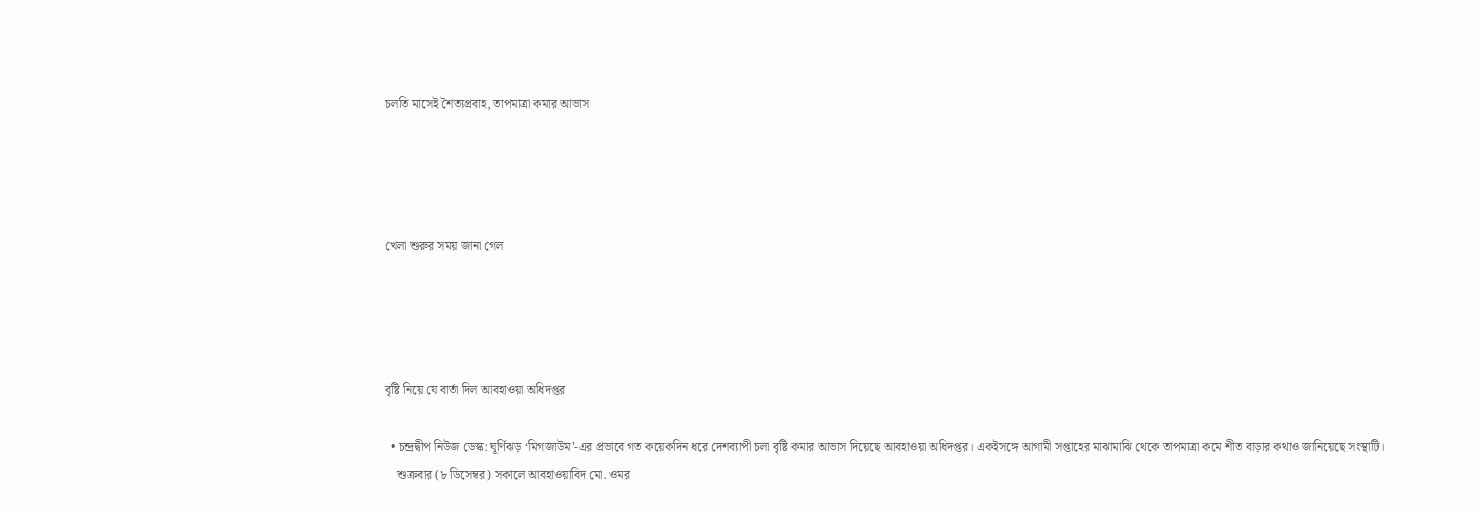চলতি মাসেই শৈত্যপ্রবাহ, তাপমাত্রা কমার আভাস




খেলা শুরুর সময় জানা গেল




বৃষ্টি নিয়ে যে বার্তা দিল আবহাওয়া অধিদপ্তর

  • চন্দ্রদ্বীপ নিউজ ডেস্ক: ঘূর্ণিঝড় ‘মিগজাউম’-এর প্রভাবে গত কয়েকদিন ধরে দেশব্যাপী চলা বৃষ্টি কমার আভাস দিয়েছে আবহাওয়া অধিদপ্তর। একইসঙ্গে আগামী সপ্তাহের মাঝামাঝি থেকে তাপমাত্রা কমে শীত বাড়ার কথাও জানিয়েছে সংস্থাটি।
    শুক্রবার (৮ ডিসেম্বর) সকালে আবহাওয়াবিদ মো. ওমর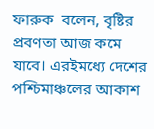ফারুক  বলেন, বৃষ্টির প্রবণতা আজ কমে যাবে। এরইমধ্যে দেশের পশ্চিমাঞ্চলের আকাশ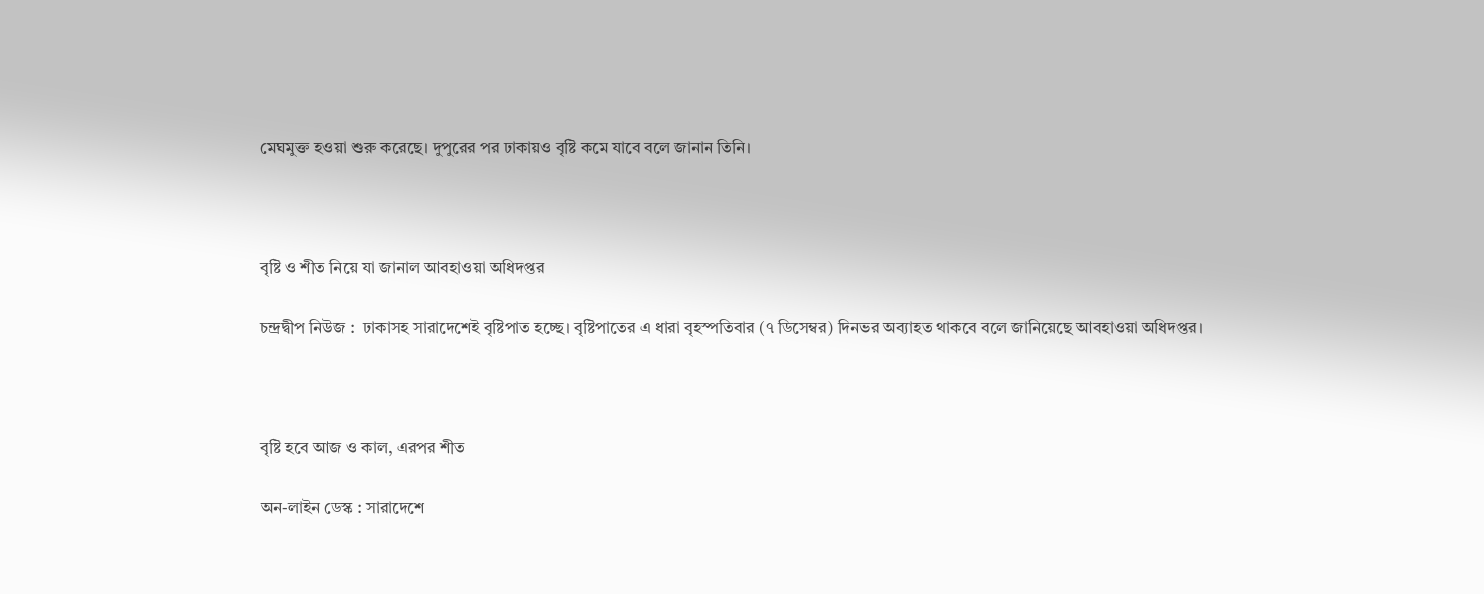মেঘমুক্ত হওয়া শুরু করেছে। দুপুরের পর ঢাকায়ও বৃষ্টি কমে যাবে বলে জানান তিনি।



বৃষ্টি ও শীত নিয়ে যা জানাল আবহাওয়া অধিদপ্তর

চন্দ্রদ্বীপ নিউজ :  ঢাকাসহ সারাদেশেই বৃষ্টিপাত হচ্ছে। বৃষ্টিপাতের এ ধারা বৃহস্পতিবার (৭ ডিসেম্বর) দিনভর অব্যাহত থাকবে বলে জানিয়েছে আবহাওয়া অধিদপ্তর।



বৃষ্টি হবে আজ ও কাল, এরপর শীত

অন-লাইন ডেস্ক : সারাদেশে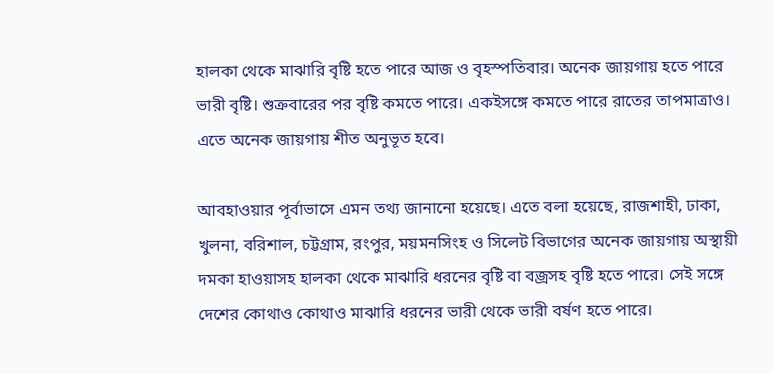হালকা থেকে মাঝারি বৃষ্টি হতে পারে আজ ও বৃহস্পতিবার। অনেক জায়গায় হতে পারে ভারী বৃষ্টি। শুক্রবারের পর বৃষ্টি কমতে পারে। একইসঙ্গে কমতে পারে রাতের তাপমাত্রাও। এতে অনেক জায়গায় শীত অনুভূত হবে।

আবহাওয়ার পূর্বাভাসে এমন তথ্য জানানো হয়েছে। এতে বলা হয়েছে, রাজশাহী, ঢাকা, খুলনা, বরিশাল, চট্টগ্রাম, রংপুর, ময়মনসিংহ ও সিলেট বিভাগের অনেক জায়গায় অস্থায়ী দমকা হাওয়াসহ হালকা থেকে মাঝারি ধরনের বৃষ্টি বা বজ্রসহ বৃষ্টি হতে পারে। সেই সঙ্গে দেশের কোথাও কোথাও মাঝারি ধরনের ভারী থেকে ভারী বর্ষণ হতে পারে।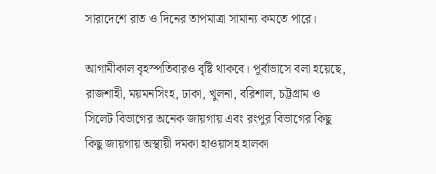সারাদেশে রাত ও দিনের তাপমাত্রা সামান্য কমতে পারে।

আগামীকাল বৃহস্পতিবারও বৃষ্টি থাকবে। পূর্বাভাসে বলা হয়েছে, রাজশাহী, ময়মনসিংহ, ঢাকা, খুলনা, বরিশাল, চট্টগ্রাম ও সিলেট বিভাগের অনেক জায়গায় এবং রংপুর বিভাগের কিছু কিছু জায়গায় অস্থায়ী দমকা হাওয়াসহ হালকা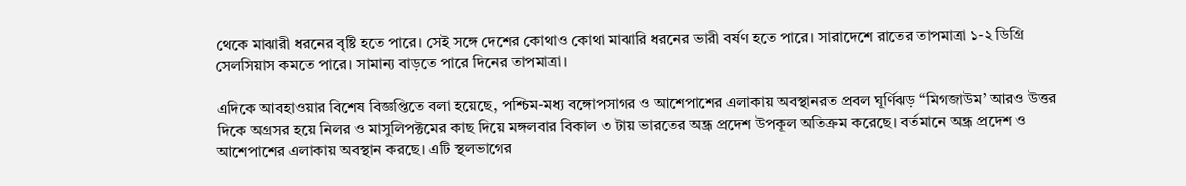থেকে মাঝারী ধরনের বৃষ্টি হতে পারে। সেই সঙ্গে দেশের কোথাও কোথা মাঝারি ধরনের ভারী বর্ষণ হতে পারে। সারাদেশে রাতের তাপমাত্রা ১-২ ডিগ্রি সেলসিয়াস কমতে পারে। সামান্য বাড়তে পারে দিনের তাপমাত্রা।

এদিকে আবহাওয়ার বিশেষ বিজ্ঞপ্তিতে বলা হয়েছে, পশ্চিম-মধ্য বঙ্গোপসাগর ও আশেপাশের এলাকায় অবস্থানরত প্রবল ঘূর্ণিঝড় “মিগজাউম’ আরও উত্তর দিকে অগ্রসর হয়ে নিলর ও মাসুলিপক্টমের কাছ দিয়ে মঙ্গলবার বিকাল ৩ টায় ভারতের অন্ধ্র প্রদেশ উপকূল অতিক্রম করেছে। বর্তমানে অন্ধ্র প্রদেশ ও আশেপাশের এলাকায় অবস্থান করছে। এটি স্থলভাগের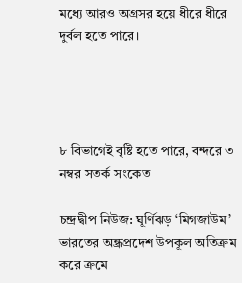মধ্যে আরও অগ্রসর হয়ে ধীরে ধীরে দুর্বল হতে পারে।




৮ বিভাগেই বৃষ্টি হতে পারে, বন্দরে ৩ নম্বর সতর্ক সংকেত

চন্দ্রদ্বীপ নিউজ: ঘূর্ণিঝড় ‘মিগজাউম’ ভারতের অন্ধ্রপ্রদেশ উপকূল অতিক্রম করে ক্রমে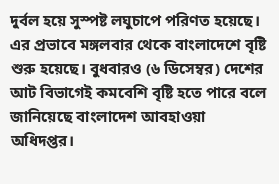দুর্বল হয়ে সুস্পষ্ট লঘুচাপে পরিণত হয়েছে। এর প্রভাবে মঙ্গলবার থেকে বাংলাদেশে বৃষ্টি শুরু হয়েছে। বুধবারও (৬ ডিসেম্বর) দেশের আট বিভাগেই কমবেশি বৃষ্টি হতে পারে বলে জানিয়েছে বাংলাদেশ আবহাওয়া অধিদপ্তর।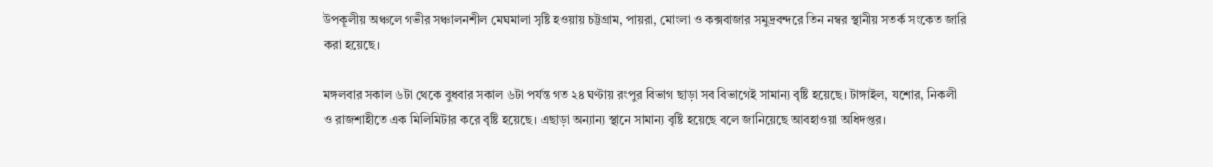উপকূলীয় অঞ্চলে গভীর সঞ্চালনশীল মেঘমালা সৃষ্টি হওয়ায় চট্টগ্রাম, পায়রা, মোংলা ও কক্সবাজার সমুদ্রবন্দরে তিন নম্বর স্থানীয় সতর্ক সংকেত জারি করা হয়েছে।

মঙ্গলবার সকাল ৬টা থেকে বুধবার সকাল ৬টা পর্যন্ত গত ২৪ ঘণ্টায় রংপুর বিভাগ ছাড়া সব বিভাগেই সামান্য বৃষ্টি হয়েছে। টাঙ্গাইল, যশোর, নিকলী ও রাজশাহীতে এক মিলিমিটার করে বৃষ্টি হয়েছে। এছাড়া অন্যান্য স্থানে সামান্য বৃষ্টি হয়েছে বলে জানিয়েছে আবহাওয়া অধিদপ্তর।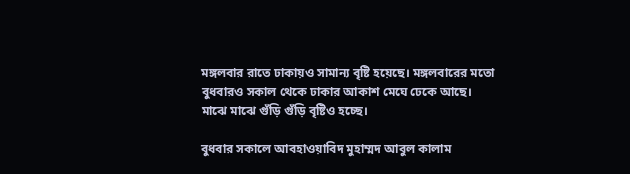মঙ্গলবার রাতে ঢাকায়ও সামান্য বৃষ্টি হয়েছে। মঙ্গলবারের মতো বুধবারও সকাল থেকে ঢাকার আকাশ মেঘে ঢেকে আছে। মাঝে মাঝে গুঁড়ি গুঁড়ি বৃষ্টিও হচ্ছে।

বুধবার সকালে আবহাওয়াবিদ মুহাম্মদ আবুল কালাম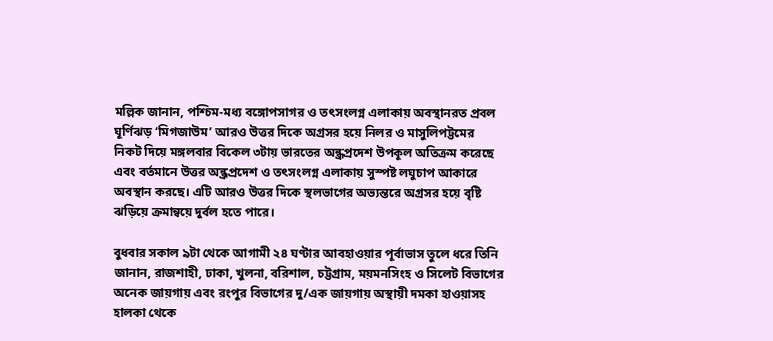মল্লিক জানান, পশ্চিম-মধ্য বঙ্গোপসাগর ও তৎসংলগ্ন এলাকায় অবস্থানরত প্রবল ঘূর্ণিঝড় ‘মিগজাউম’ আরও উত্তর দিকে অগ্রসর হয়ে নিলর ও মাসুলিপট্টমের নিকট দিয়ে মঙ্গলবার বিকেল ৩টায় ভারতের অন্ধ্রপ্রদেশ উপকূল অতিক্রম করেছে এবং বর্তমানে উত্তর অন্ধ্রপ্রদেশ ও তৎসংলগ্ন এলাকায় সুস্পষ্ট লঘুচাপ আকারে অবস্থান করছে। এটি আরও উত্তর দিকে স্থলভাগের অভ্যন্তরে অগ্রসর হয়ে বৃষ্টি ঝড়িয়ে ক্রমান্বয়ে দুর্বল হতে পারে।

বুধবার সকাল ৯টা থেকে আগামী ২৪ ঘণ্টার আবহাওয়ার পূর্বাভাস তুলে ধরে তিনি জানান, রাজশাহী, ঢাকা, খুলনা, বরিশাল, চট্টগ্রাম, ময়মনসিংহ ও সিলেট বিভাগের অনেক জায়গায় এবং রংপুর বিভাগের দু/এক জায়গায় অস্থায়ী দমকা হাওয়াসহ হালকা থেকে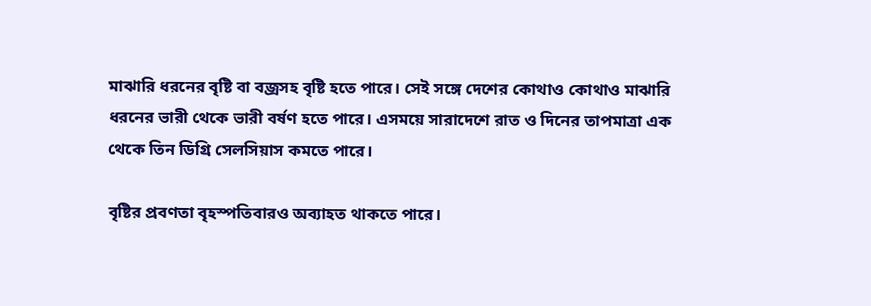মাঝারি ধরনের বৃষ্টি বা বজ্রসহ বৃষ্টি হতে পারে। সেই সঙ্গে দেশের কোথাও কোথাও মাঝারি ধরনের ভারী থেকে ভারী বর্ষণ হতে পারে। এসময়ে সারাদেশে রাত ও দিনের তাপমাত্রা এক থেকে তিন ডিগ্রি সেলসিয়াস কমতে পারে।

বৃষ্টির প্রবণতা বৃহস্পতিবারও অব্যাহত থাকতে পারে।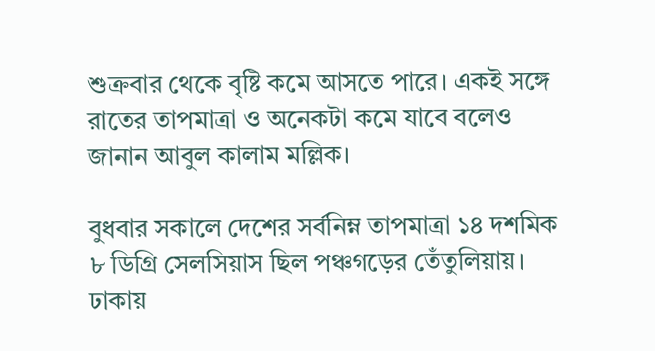শুক্রবার থেকে বৃষ্টি কমে আসতে পারে। একই সঙ্গে রাতের তাপমাত্রা ও অনেকটা কমে যাবে বলেও জানান আবুল কালাম মল্লিক।

বুধবার সকালে দেশের সর্বনিম্ন তাপমাত্রা ১৪ দশমিক ৮ ডিগ্রি সেলসিয়াস ছিল পঞ্চগড়ের তেঁতুলিয়ায়। ঢাকায়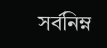সর্বনিম্ন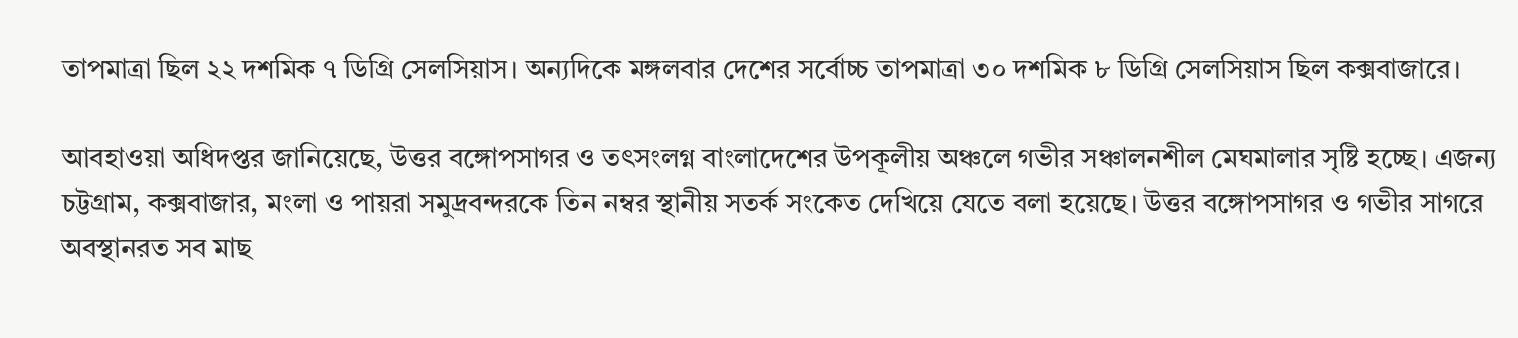তাপমাত্রা ছিল ২২ দশমিক ৭ ডিগ্রি সেলসিয়াস। অন্যদিকে মঙ্গলবার দেশের সর্বোচ্চ তাপমাত্রা ৩০ দশমিক ৮ ডিগ্রি সেলসিয়াস ছিল কক্সবাজারে।

আবহাওয়া অধিদপ্তর জানিয়েছে, উত্তর বঙ্গোপসাগর ও তৎসংলগ্ন বাংলাদেশের উপকূলীয় অঞ্চলে গভীর সঞ্চালনশীল মেঘমালার সৃষ্টি হচ্ছে। এজন্য চট্টগ্রাম, কক্সবাজার, মংলা ও পায়রা সমুদ্রবন্দরকে তিন নম্বর স্থানীয় সতর্ক সংকেত দেখিয়ে যেতে বলা হয়েছে। উত্তর বঙ্গোপসাগর ও গভীর সাগরে অবস্থানরত সব মাছ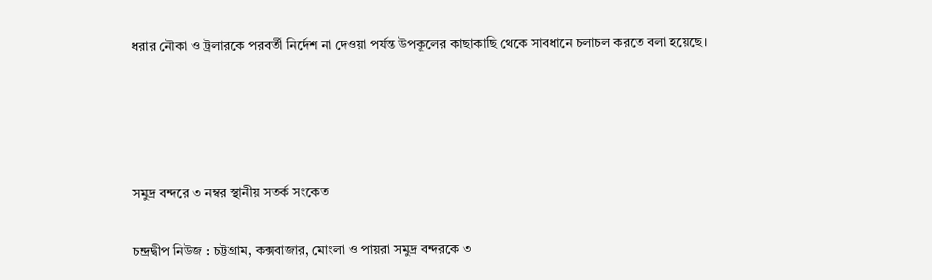ধরার নৌকা ও ট্রলারকে পরবর্তী নির্দেশ না দেওয়া পর্যন্ত উপকূলের কাছাকাছি থেকে সাবধানে চলাচল করতে বলা হয়েছে।




সমুদ্র বন্দরে ৩ নম্বর স্থানীয় সতর্ক সংকেত

চন্দ্রদ্বীপ নিউজ : চট্টগ্রাম, কক্সবাজার, মোংলা ও পায়রা সমুদ্র বন্দরকে ৩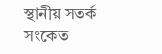স্থানীয় সতর্ক সংকেত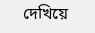দেখিয়ে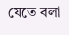যেতে বলা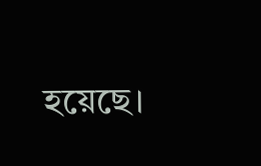হয়েছে।